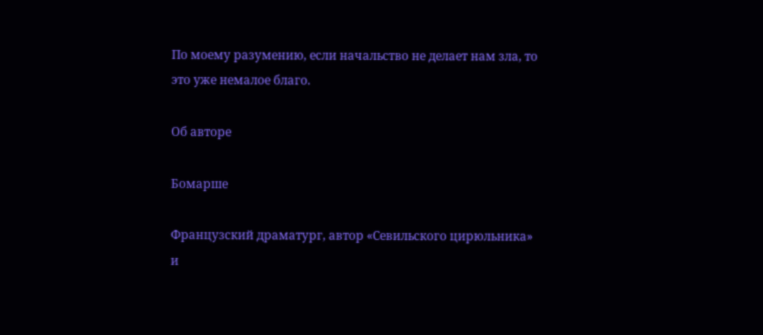По моему разумению, если начальство не делает нам зла, то это уже немалое благо.

Об авторе

Бомарше

Французский драматург, автор «Севильского цирюльника» и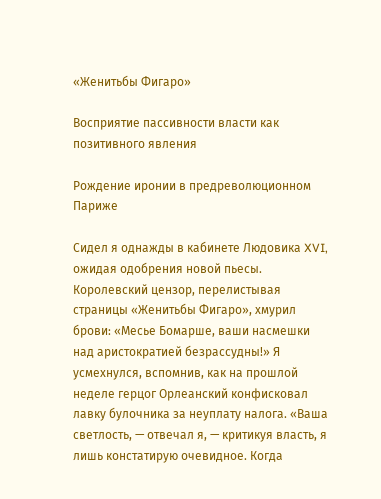«Женитьбы Фигаро»

Восприятие пассивности власти как позитивного явления

Рождение иронии в предреволюционном Париже

Сидел я однажды в кабинете Людовика XVI, ожидая одобрения новой пьесы. Королевский цензор, перелистывая страницы «Женитьбы Фигаро», хмурил брови: «Месье Бомарше, ваши насмешки над аристократией безрассудны!» Я усмехнулся, вспомнив, как на прошлой неделе герцог Орлеанский конфисковал лавку булочника за неуплату налога. «Ваша светлость, — отвечал я, — критикуя власть, я лишь констатирую очевидное. Когда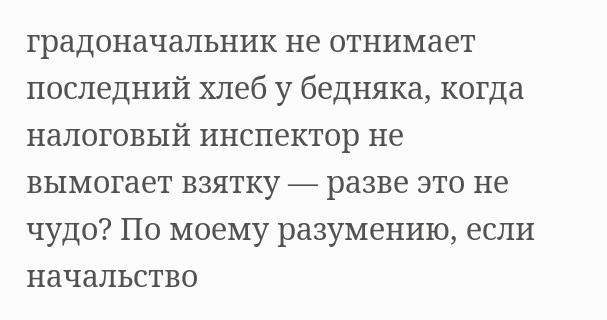градоначальник не отнимает последний хлеб у бедняка, когда налоговый инспектор не вымогает взятку — разве это не чудо? По моему разумению, если начальство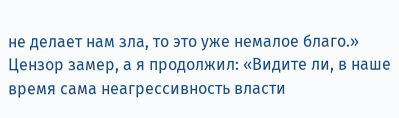не делает нам зла, то это уже немалое благо.» Цензор замер, а я продолжил: «Видите ли, в наше время сама неагрессивность власти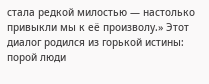стала редкой милостью — настолько привыкли мы к её произволу.» Этот диалог родился из горькой истины: порой люди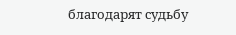благодарят судьбу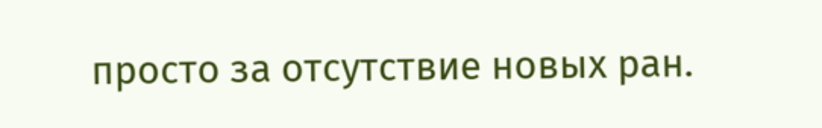просто за отсутствие новых ран.